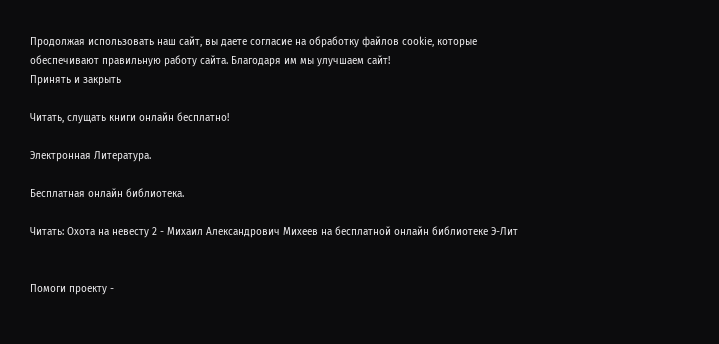Продолжая использовать наш сайт, вы даете согласие на обработку файлов cookie, которые обеспечивают правильную работу сайта. Благодаря им мы улучшаем сайт!
Принять и закрыть

Читать, слущать книги онлайн бесплатно!

Электронная Литература.

Бесплатная онлайн библиотека.

Читать: Охота на невесту 2 - Михаил Александрович Михеев на бесплатной онлайн библиотеке Э-Лит


Помоги проекту -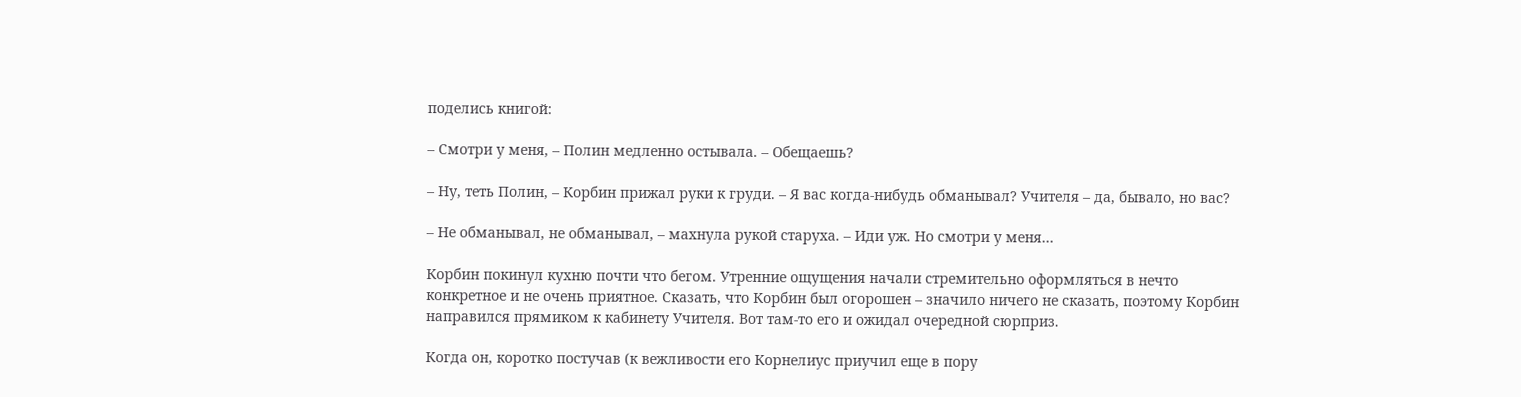поделись книгой:

– Смотри у меня, – Полин медленно остывала. – Обещаешь?

– Ну, теть Полин, – Корбин прижал руки к груди. – Я вас когда-нибудь обманывал? Учителя – да, бывало, но вас?

– Не обманывал, не обманывал, – махнула рукой старуха. – Иди уж. Но смотри у меня…

Корбин покинул кухню почти что бегом. Утренние ощущения начали стремительно оформляться в нечто конкретное и не очень приятное. Сказать, что Корбин был огорошен – значило ничего не сказать, поэтому Корбин направился прямиком к кабинету Учителя. Вот там-то его и ожидал очередной сюрприз.

Когда он, коротко постучав (к вежливости его Корнелиус приучил еще в пору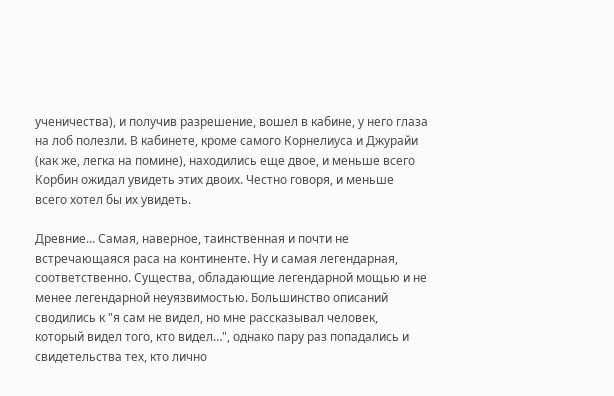ученичества), и получив разрешение, вошел в кабине, у него глаза на лоб полезли. В кабинете, кроме самого Корнелиуса и Джурайи (как же, легка на помине), находились еще двое, и меньше всего Корбин ожидал увидеть этих двоих. Честно говоря, и меньше всего хотел бы их увидеть.

Древние… Самая, наверное, таинственная и почти не встречающаяся раса на континенте. Ну и самая легендарная, соответственно. Существа, обладающие легендарной мощью и не менее легендарной неуязвимостью. Большинство описаний сводились к "я сам не видел, но мне рассказывал человек, который видел того, кто видел…", однако пару раз попадались и свидетельства тех, кто лично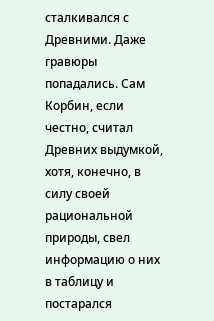сталкивался с Древними. Даже гравюры попадались. Сам Корбин, если честно, считал Древних выдумкой, хотя, конечно, в силу своей рациональной природы, свел информацию о них в таблицу и постарался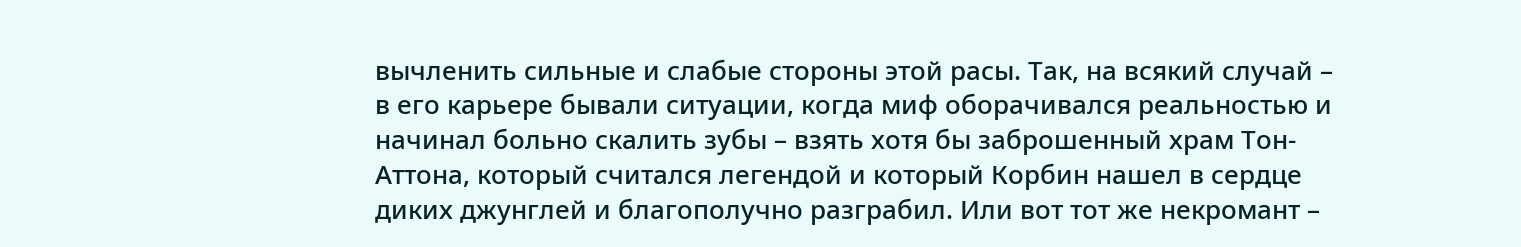вычленить сильные и слабые стороны этой расы. Так, на всякий случай – в его карьере бывали ситуации, когда миф оборачивался реальностью и начинал больно скалить зубы – взять хотя бы заброшенный храм Тон-Аттона, который считался легендой и который Корбин нашел в сердце диких джунглей и благополучно разграбил. Или вот тот же некромант –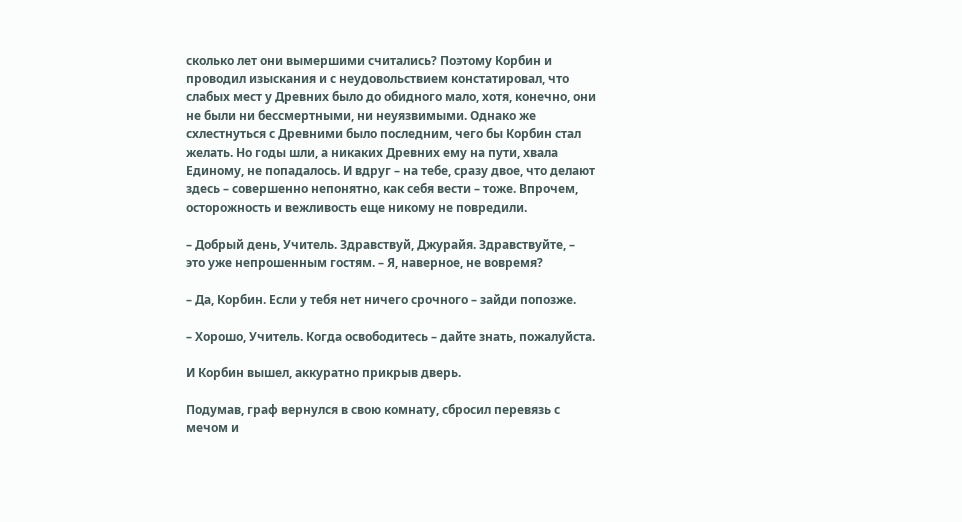сколько лет они вымершими считались? Поэтому Корбин и проводил изыскания и с неудовольствием констатировал, что слабых мест у Древних было до обидного мало, хотя, конечно, они не были ни бессмертными, ни неуязвимыми. Однако же схлестнуться с Древними было последним, чего бы Корбин стал желать. Но годы шли, а никаких Древних ему на пути, хвала Единому, не попадалось. И вдруг – на тебе, сразу двое, что делают здесь – совершенно непонятно, как себя вести – тоже. Впрочем, осторожность и вежливость еще никому не повредили.

– Добрый день, Учитель. Здравствуй, Джурайя. Здравствуйте, – это уже непрошенным гостям. – Я, наверное, не вовремя?

– Да, Корбин. Если у тебя нет ничего срочного – зайди попозже.

– Хорошо, Учитель. Когда освободитесь – дайте знать, пожалуйста.

И Корбин вышел, аккуратно прикрыв дверь.

Подумав, граф вернулся в свою комнату, сбросил перевязь с мечом и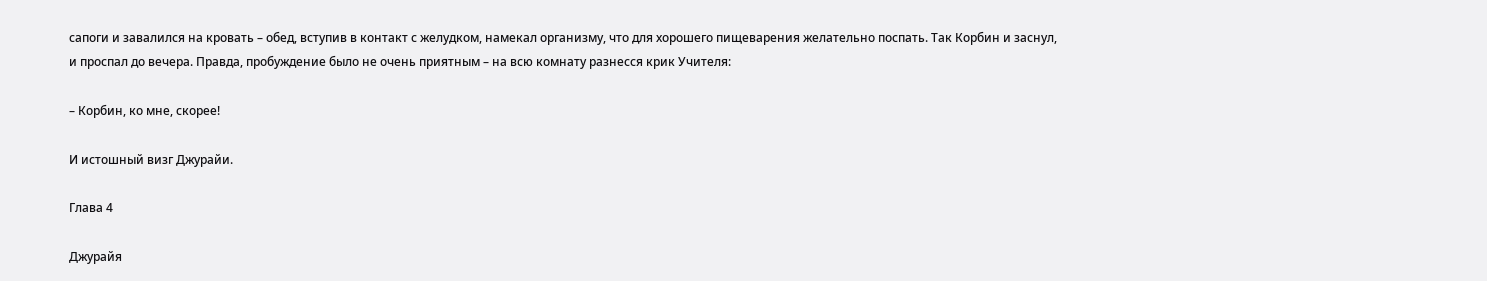сапоги и завалился на кровать – обед, вступив в контакт с желудком, намекал организму, что для хорошего пищеварения желательно поспать. Так Корбин и заснул, и проспал до вечера. Правда, пробуждение было не очень приятным – на всю комнату разнесся крик Учителя:

– Корбин, ко мне, скорее!

И истошный визг Джурайи.

Глава 4

Джурайя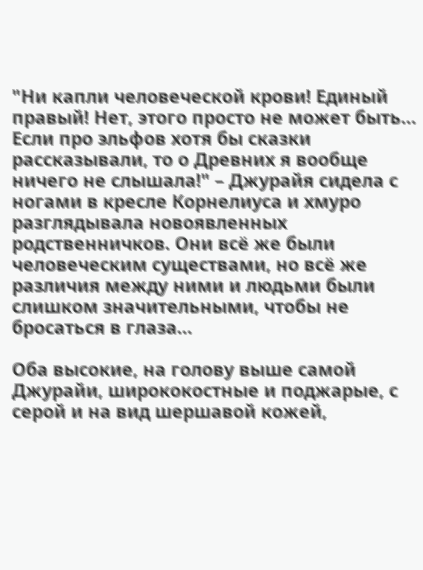"Ни капли человеческой крови! Единый правый! Нет, этого просто не может быть… Если про эльфов хотя бы сказки рассказывали, то о Древних я вообще ничего не слышала!" – Джурайя сидела с ногами в кресле Корнелиуса и хмуро разглядывала новоявленных родственничков. Они всё же были человеческим существами, но всё же различия между ними и людьми были слишком значительными, чтобы не бросаться в глаза…

Оба высокие, на голову выше самой Джурайи, ширококостные и поджарые, с серой и на вид шершавой кожей,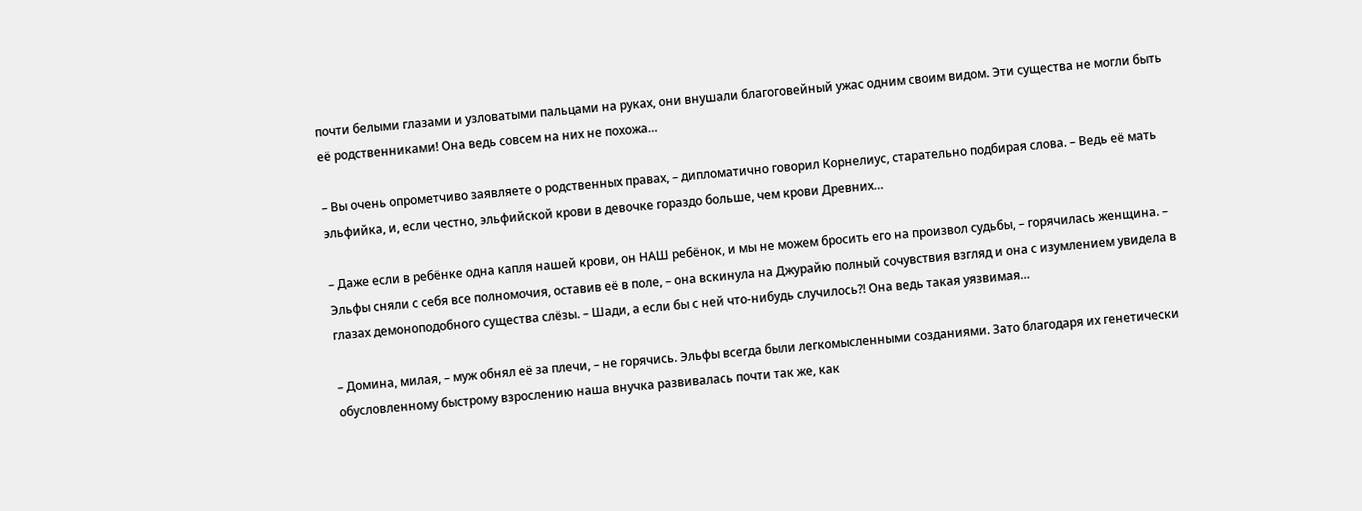почти белыми глазами и узловатыми пальцами на руках, они внушали благоговейный ужас одним своим видом. Эти существа не могли быть её родственниками! Она ведь совсем на них не похожа…

– Вы очень опрометчиво заявляете о родственных правах, – дипломатично говорил Корнелиус, старательно подбирая слова. – Ведь её мать эльфийка, и, если честно, эльфийской крови в девочке гораздо больше, чем крови Древних…

– Даже если в ребёнке одна капля нашей крови, он НАШ ребёнок, и мы не можем бросить его на произвол судьбы, – горячилась женщина. – Эльфы сняли с себя все полномочия, оставив её в поле, – она вскинула на Джурайю полный сочувствия взгляд и она с изумлением увидела в глазах демоноподобного существа слёзы. – Шади, а если бы с ней что-нибудь случилось?! Она ведь такая уязвимая…

– Домина, милая, – муж обнял её за плечи, – не горячись. Эльфы всегда были легкомысленными созданиями. Зато благодаря их генетически обусловленному быстрому взрослению наша внучка развивалась почти так же, как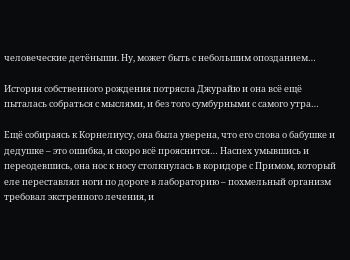человеческие детёныши. Ну, может быть с небольшим опозданием…

История собственного рождения потрясла Джурайю и она всё ещё пыталась собраться с мыслями, и без того сумбурными с самого утра…

Ещё собираясь к Корнелиусу, она была уверена, что его слова о бабушке и дедушке – это ошибка, и скоро всё прояснится… Наспех умывшись и переодевшись, она нос к носу столкнулась в коридоре с Примом, который еле переставлял ноги по дороге в лабораторию – похмельный организм требовал экстренного лечения, и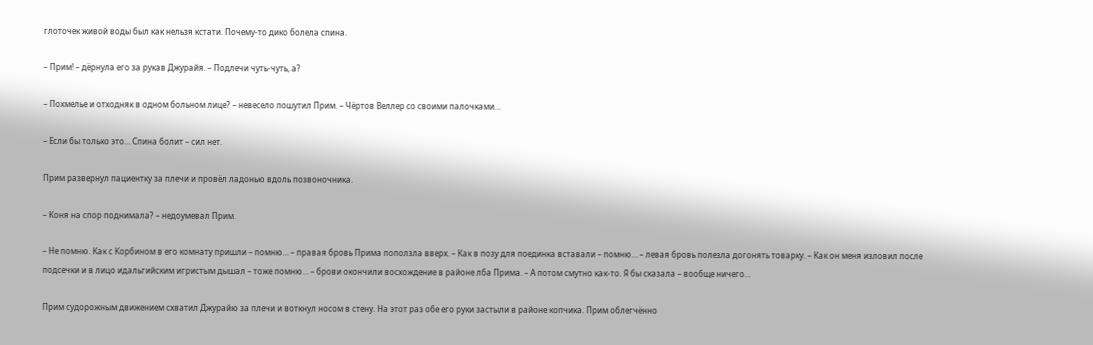глоточек живой воды был как нельзя кстати. Почему-то дико болела спина.

– Прим! – дёрнула его за рукав Джурайя. – Подлечи чуть-чуть, а?

– Похмелье и отходняк в одном больном лице? – невесело пошутил Прим. – Чёртов Веллер со своими палочками…

– Если бы только это… Спина болит – сил нет.

Прим развернул пациентку за плечи и провёл ладонью вдоль позвоночника.

– Коня на спор поднимала? – недоумевал Прим.

– Не помню. Как с Корбином в его комнату пришли – помню… – правая бровь Прима поползла вверх. – Как в позу для поединка вставали – помню… – левая бровь полезла догонять товарку. – Как он меня изловил после подсечки и в лицо идальгийским игристым дышал – тоже помню… – брови окончили восхождение в районе лба Прима. – А потом смутно как-то. Я бы сказала – вообще ничего…

Прим судорожным движением схватил Джурайю за плечи и воткнул носом в стену. На этот раз обе его руки застыли в районе копчика. Прим облегчённо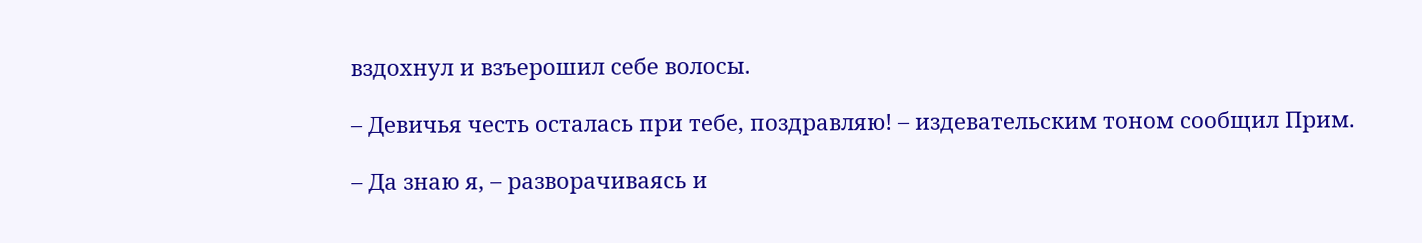вздохнул и взъерошил себе волосы.

– Девичья честь осталась при тебе, поздравляю! – издевательским тоном сообщил Прим.

– Да знаю я, – разворачиваясь и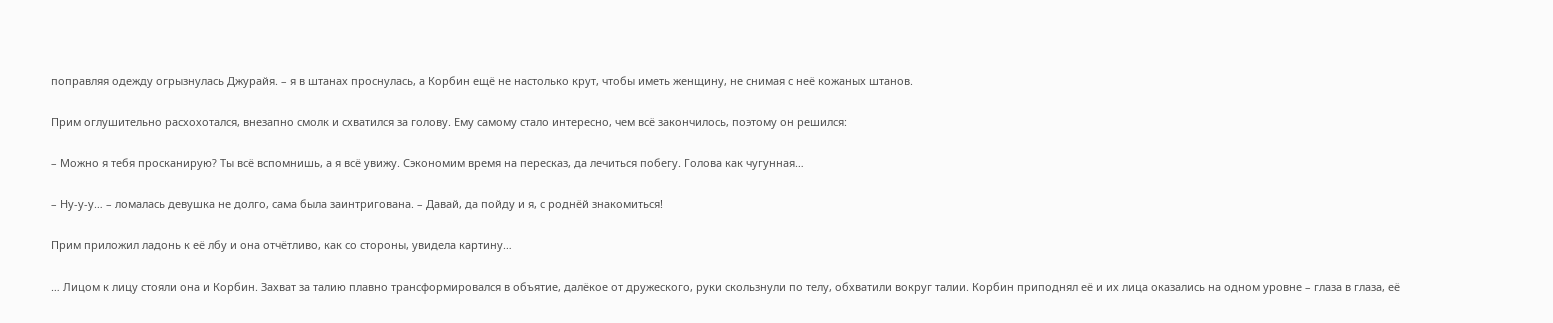поправляя одежду огрызнулась Джурайя. – я в штанах проснулась, а Корбин ещё не настолько крут, чтобы иметь женщину, не снимая с неё кожаных штанов.

Прим оглушительно расхохотался, внезапно смолк и схватился за голову. Ему самому стало интересно, чем всё закончилось, поэтому он решился:

– Можно я тебя просканирую? Ты всё вспомнишь, а я всё увижу. Сэкономим время на пересказ, да лечиться побегу. Голова как чугунная…

– Ну-у-у… – ломалась девушка не долго, сама была заинтригована. – Давай, да пойду и я, с роднёй знакомиться!

Прим приложил ладонь к её лбу и она отчётливо, как со стороны, увидела картину…

… Лицом к лицу стояли она и Корбин. Захват за талию плавно трансформировался в объятие, далёкое от дружеского, руки скользнули по телу, обхватили вокруг талии. Корбин приподнял её и их лица оказались на одном уровне – глаза в глаза, её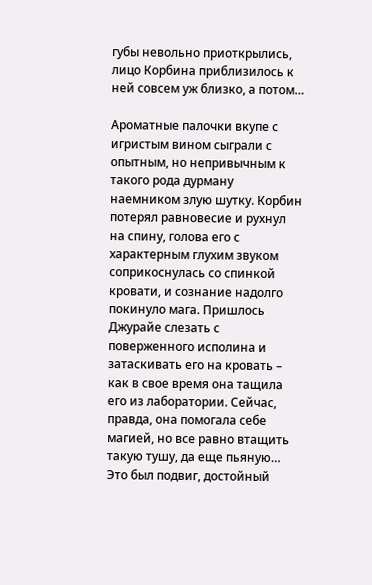губы невольно приоткрылись, лицо Корбина приблизилось к ней совсем уж близко, а потом…

Ароматные палочки вкупе с игристым вином сыграли с опытным, но непривычным к такого рода дурману наемником злую шутку. Корбин потерял равновесие и рухнул на спину, голова его с характерным глухим звуком соприкоснулась со спинкой кровати, и сознание надолго покинуло мага. Пришлось Джурайе слезать с поверженного исполина и затаскивать его на кровать – как в свое время она тащила его из лаборатории. Сейчас, правда, она помогала себе магией, но все равно втащить такую тушу, да еще пьяную… Это был подвиг, достойный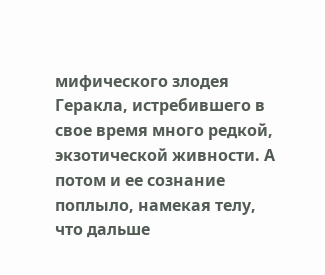мифического злодея Геракла, истребившего в свое время много редкой, экзотической живности. А потом и ее сознание поплыло, намекая телу, что дальше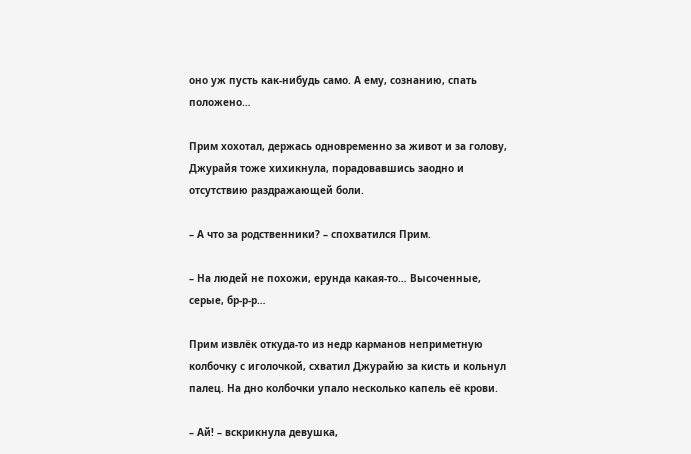оно уж пусть как-нибудь само. А ему, сознанию, спать положено…

Прим хохотал, держась одновременно за живот и за голову, Джурайя тоже хихикнула, порадовавшись заодно и отсутствию раздражающей боли.

– А что за родственники? – спохватился Прим.

– На людей не похожи, ерунда какая-то… Высоченные, серые, бр-р-р…

Прим извлёк откуда-то из недр карманов неприметную колбочку с иголочкой, схватил Джурайю за кисть и кольнул палец. На дно колбочки упало несколько капель её крови.

– Ай! – вскрикнула девушка,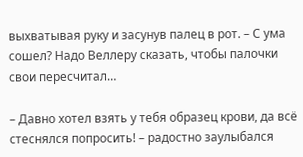выхватывая руку и засунув палец в рот. – С ума сошел? Надо Веллеру сказать, чтобы палочки свои пересчитал…

– Давно хотел взять у тебя образец крови, да всё стеснялся попросить! – радостно заулыбался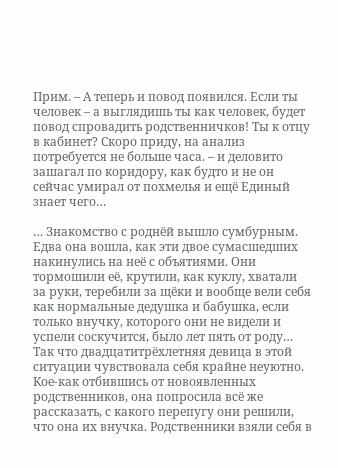Прим. – А теперь и повод появился. Если ты человек – а выглядишь ты как человек, будет повод спровадить родственничков! Ты к отцу в кабинет? Скоро приду, на анализ потребуется не больше часа. – и деловито зашагал по коридору, как будто и не он сейчас умирал от похмелья и ещё Единый знает чего…

… Знакомство с роднёй вышло сумбурным. Едва она вошла, как эти двое сумасшедших накинулись на неё с объятиями. Они тормошили её, крутили, как куклу, хватали за руки, теребили за щёки и вообще вели себя как нормальные дедушка и бабушка, если только внучку, которого они не видели и успели соскучится, было лет пять от роду… Так что двадцатитрёхлетняя девица в этой ситуации чувствовала себя крайне неуютно. Кое-как отбившись от новоявленных родственников, она попросила всё же рассказать, с какого перепугу они решили, что она их внучка. Родственники взяли себя в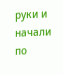руки и начали по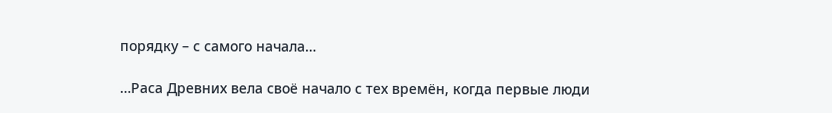порядку – с самого начала…

…Раса Древних вела своё начало с тех времён, когда первые люди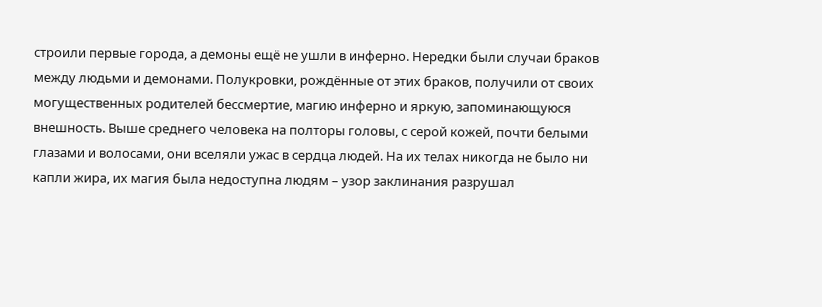строили первые города, а демоны ещё не ушли в инферно. Нередки были случаи браков между людьми и демонами. Полукровки, рождённые от этих браков, получили от своих могущественных родителей бессмертие, магию инферно и яркую, запоминающуюся внешность. Выше среднего человека на полторы головы, с серой кожей, почти белыми глазами и волосами, они вселяли ужас в сердца людей. На их телах никогда не было ни капли жира, их магия была недоступна людям – узор заклинания разрушал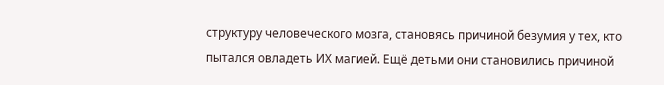структуру человеческого мозга, становясь причиной безумия у тех, кто пытался овладеть ИХ магией. Ещё детьми они становились причиной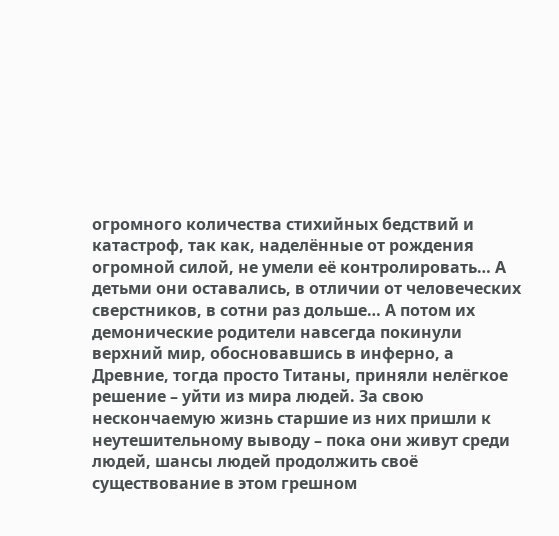огромного количества стихийных бедствий и катастроф, так как, наделённые от рождения огромной силой, не умели её контролировать… А детьми они оставались, в отличии от человеческих сверстников, в сотни раз дольше… А потом их демонические родители навсегда покинули верхний мир, обосновавшись в инферно, а Древние, тогда просто Титаны, приняли нелёгкое решение – уйти из мира людей. За свою нескончаемую жизнь старшие из них пришли к неутешительному выводу – пока они живут среди людей, шансы людей продолжить своё существование в этом грешном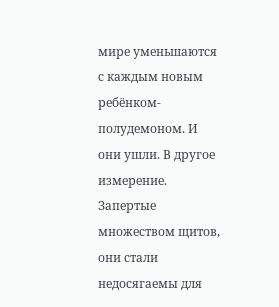мире уменьшаются с каждым новым ребёнком-полудемоном. И они ушли. В другое измерение. Запертые множеством щитов, они стали недосягаемы для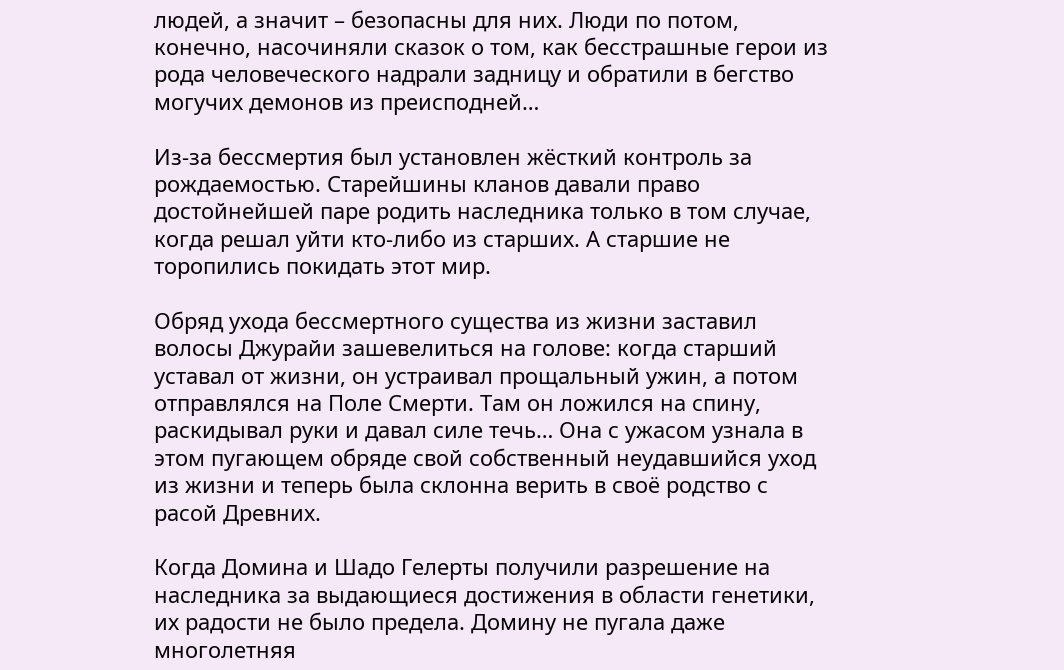людей, а значит – безопасны для них. Люди по потом, конечно, насочиняли сказок о том, как бесстрашные герои из рода человеческого надрали задницу и обратили в бегство могучих демонов из преисподней…

Из-за бессмертия был установлен жёсткий контроль за рождаемостью. Старейшины кланов давали право достойнейшей паре родить наследника только в том случае, когда решал уйти кто-либо из старших. А старшие не торопились покидать этот мир.

Обряд ухода бессмертного существа из жизни заставил волосы Джурайи зашевелиться на голове: когда старший уставал от жизни, он устраивал прощальный ужин, а потом отправлялся на Поле Смерти. Там он ложился на спину, раскидывал руки и давал силе течь… Она с ужасом узнала в этом пугающем обряде свой собственный неудавшийся уход из жизни и теперь была склонна верить в своё родство с расой Древних.

Когда Домина и Шадо Гелерты получили разрешение на наследника за выдающиеся достижения в области генетики, их радости не было предела. Домину не пугала даже многолетняя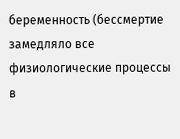беременность (бессмертие замедляло все физиологические процессы в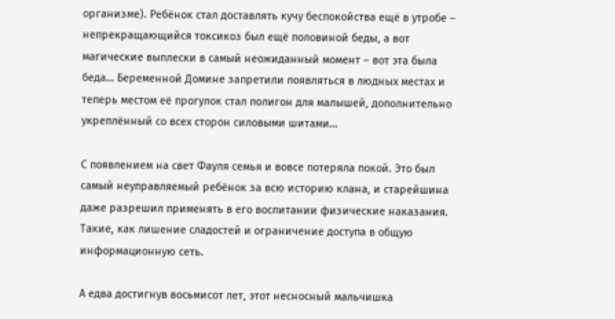организме). Ребёнок стал доставлять кучу беспокойства ещё в утробе – непрекращающийся токсикоз был ещё половиной беды, а вот магические выплески в самый неожиданный момент – вот эта была беда… Беременной Домине запретили появляться в людных местах и теперь местом её прогулок стал полигон для малышей, дополнительно укреплённый со всех сторон силовыми шитами…

С появлением на свет Фауля семья и вовсе потеряла покой. Это был самый неуправляемый ребёнок за всю историю клана, и старейшина даже разрешил применять в его воспитании физические наказания. Такие, как лишение сладостей и ограничение доступа в общую информационную сеть.

А едва достигнув восьмисот лет, этот несносный мальчишка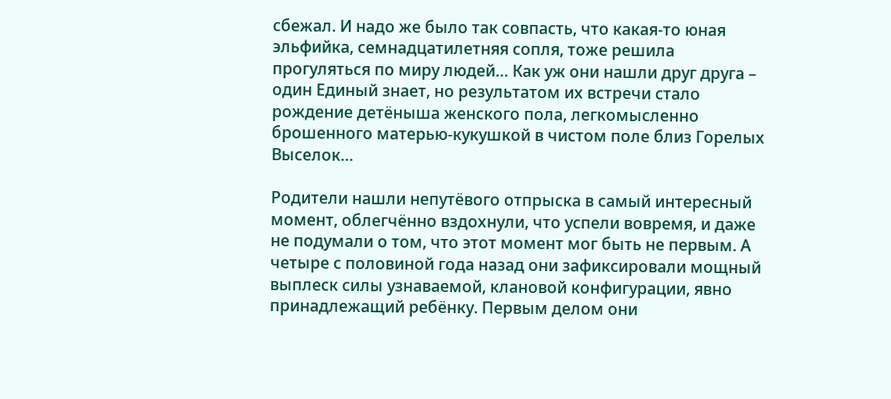сбежал. И надо же было так совпасть, что какая-то юная эльфийка, семнадцатилетняя сопля, тоже решила прогуляться по миру людей… Как уж они нашли друг друга – один Единый знает, но результатом их встречи стало рождение детёныша женского пола, легкомысленно брошенного матерью-кукушкой в чистом поле близ Горелых Выселок…

Родители нашли непутёвого отпрыска в самый интересный момент, облегчённо вздохнули, что успели вовремя, и даже не подумали о том, что этот момент мог быть не первым. А четыре с половиной года назад они зафиксировали мощный выплеск силы узнаваемой, клановой конфигурации, явно принадлежащий ребёнку. Первым делом они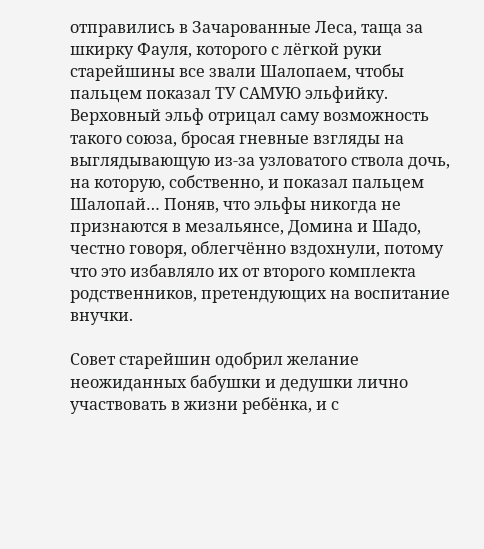отправились в Зачарованные Леса, таща за шкирку Фауля, которого с лёгкой руки старейшины все звали Шалопаем, чтобы пальцем показал ТУ САМУЮ эльфийку. Верховный эльф отрицал саму возможность такого союза, бросая гневные взгляды на выглядывающую из-за узловатого ствола дочь, на которую, собственно, и показал пальцем Шалопай… Поняв, что эльфы никогда не признаются в мезальянсе, Домина и Шадо, честно говоря, облегчённо вздохнули, потому что это избавляло их от второго комплекта родственников, претендующих на воспитание внучки.

Совет старейшин одобрил желание неожиданных бабушки и дедушки лично участвовать в жизни ребёнка, и с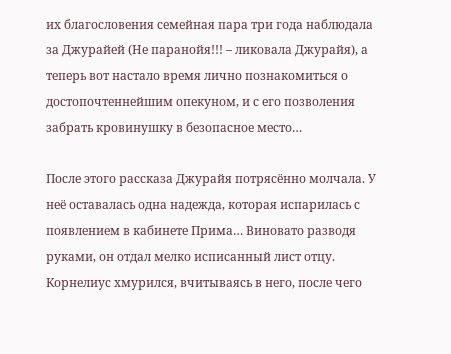их благословения семейная пара три года наблюдала за Джурайей (Не паранойя!!! – ликовала Джурайя), а теперь вот настало время лично познакомиться о достопочтеннейшим опекуном, и с его позволения забрать кровинушку в безопасное место…

После этого рассказа Джурайя потрясённо молчала. У неё оставалась одна надежда, которая испарилась с появлением в кабинете Прима… Виновато разводя руками, он отдал мелко исписанный лист отцу. Корнелиус хмурился, вчитываясь в него, после чего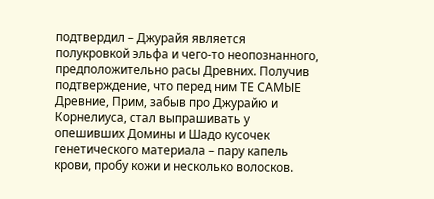подтвердил – Джурайя является полукровкой эльфа и чего-то неопознанного, предположительно расы Древних. Получив подтверждение, что перед ним ТЕ САМЫЕ Древние, Прим, забыв про Джурайю и Корнелиуса, стал выпрашивать у опешивших Домины и Шадо кусочек генетического материала – пару капель крови, пробу кожи и несколько волосков.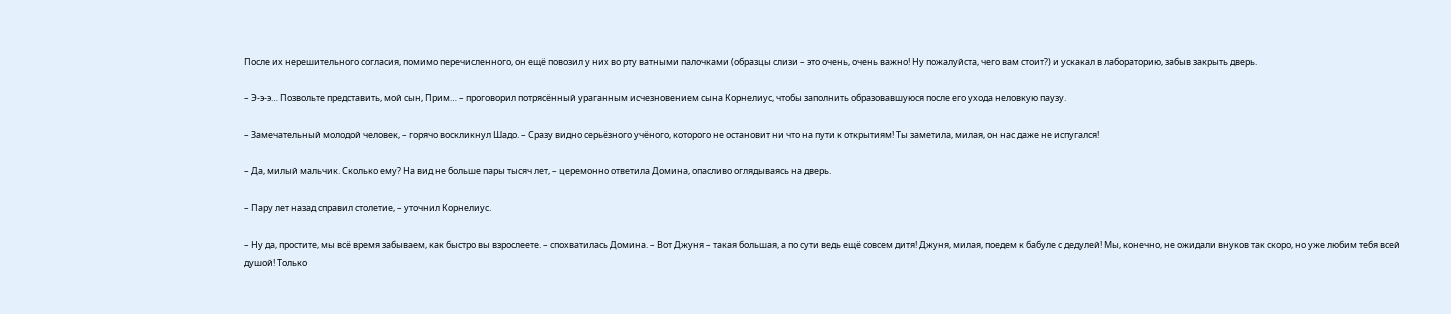После их нерешительного согласия, помимо перечисленного, он ещё повозил у них во рту ватными палочками (образцы слизи – это очень, очень важно! Ну пожалуйста, чего вам стоит?) и ускакал в лабораторию, забыв закрыть дверь.

– Э-э-э… Позвольте представить, мой сын, Прим… – проговорил потрясённый ураганным исчезновением сына Корнелиус, чтобы заполнить образовавшуюся после его ухода неловкую паузу.

– Замечательный молодой человек, – горячо воскликнул Шадо. – Сразу видно серьёзного учёного, которого не остановит ни что на пути к открытиям! Ты заметила, милая, он нас даже не испугался!

– Да, милый мальчик. Сколько ему? На вид не больше пары тысяч лет, – церемонно ответила Домина, опасливо оглядываясь на дверь.

– Пару лет назад справил столетие, – уточнил Корнелиус.

– Ну да, простите, мы всё время забываем, как быстро вы взрослеете. – спохватилась Домина. – Вот Джуня – такая большая, а по сути ведь ещё совсем дитя! Джуня, милая, поедем к бабуле с дедулей! Мы, конечно, не ожидали внуков так скоро, но уже любим тебя всей душой! Только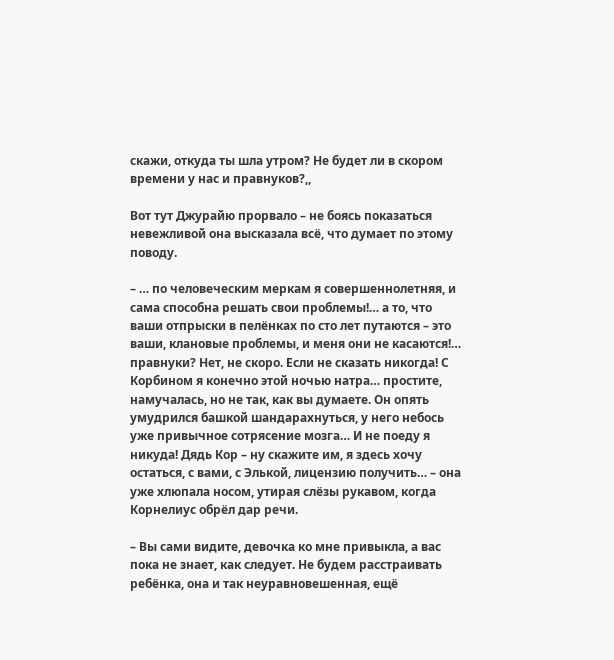скажи, откуда ты шла утром? Не будет ли в скором времени у нас и правнуков?,,

Вот тут Джурайю прорвало – не боясь показаться невежливой она высказала всё, что думает по этому поводу.

– … по человеческим меркам я совершеннолетняя, и сама способна решать свои проблемы!… а то, что ваши отпрыски в пелёнках по сто лет путаются – это ваши, клановые проблемы, и меня они не касаются!… правнуки? Нет, не скоро. Если не сказать никогда! С Корбином я конечно этой ночью натра… простите, намучалась, но не так, как вы думаете. Он опять умудрился башкой шандарахнуться, у него небось уже привычное сотрясение мозга… И не поеду я никуда! Дядь Кор – ну скажите им, я здесь хочу остаться, с вами, с Элькой, лицензию получить… – она уже хлюпала носом, утирая слёзы рукавом, когда Корнелиус обрёл дар речи.

– Вы сами видите, девочка ко мне привыкла, а вас пока не знает, как следует. Не будем расстраивать ребёнка, она и так неуравновешенная, ещё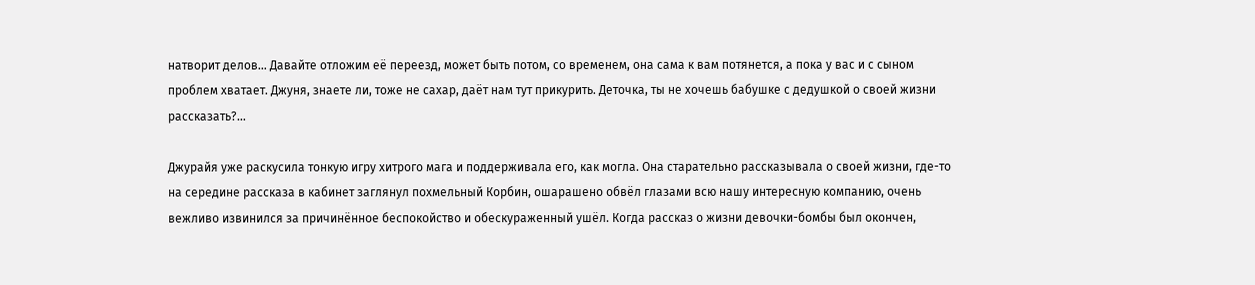натворит делов… Давайте отложим её переезд, может быть потом, со временем, она сама к вам потянется, а пока у вас и с сыном проблем хватает. Джуня, знаете ли, тоже не сахар, даёт нам тут прикурить. Деточка, ты не хочешь бабушке с дедушкой о своей жизни рассказать?…

Джурайя уже раскусила тонкую игру хитрого мага и поддерживала его, как могла. Она старательно рассказывала о своей жизни, где-то на середине рассказа в кабинет заглянул похмельный Корбин, ошарашено обвёл глазами всю нашу интересную компанию, очень вежливо извинился за причинённое беспокойство и обескураженный ушёл. Когда рассказ о жизни девочки-бомбы был окончен,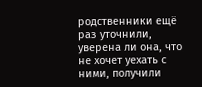родственники ещё раз уточнили, уверена ли она, что не хочет уехать с ними, получили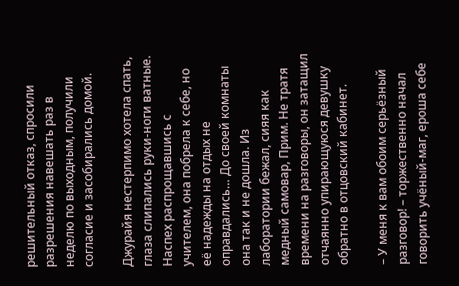решительный отказ, спросили разрешения навешать раз в неделю по выходным, получили согласие и засобирались домой.

Джурайя нестерпимо хотела спать, глаза слипались руки-ноги ватные. Наспех распрощавшись с учителем, она побрела к себе, но её надежды на отдых не оправдались… До своей комнаты она так и не дошла. Из лаборатории бежал, сияя как медный самовар, Прим. Не тратя времени на разговоры, он затащил отчаянно упирающуюся девушку обратно в отцовский кабинет.

– У меня к вам обоим серьёзный разговор! – торжественно начал говорить учёный-маг, ероша себе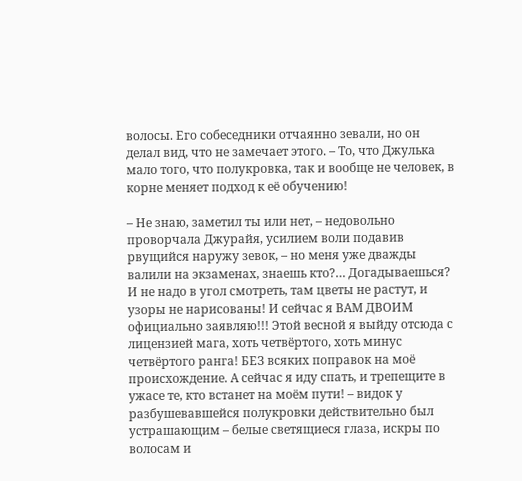волосы. Его собеседники отчаянно зевали, но он делал вид, что не замечает этого. – То, что Джулька мало того, что полукровка, так и вообще не человек, в корне меняет подход к её обучению!

– Не знаю, заметил ты или нет, – недовольно проворчала Джурайя, усилием воли подавив рвущийся наружу зевок, – но меня уже дважды валили на экзаменах, знаешь кто?… Догадываешься? И не надо в угол смотреть, там цветы не растут, и узоры не нарисованы! И сейчас я ВАМ ДВОИМ официально заявляю!!! Этой весной я выйду отсюда с лицензией мага, хоть четвёртого, хоть минус четвёртого ранга! БЕЗ всяких поправок на моё происхождение. А сейчас я иду спать, и трепещите в ужасе те, кто встанет на моём пути! – видок у разбушевавшейся полукровки действительно был устрашающим – белые светящиеся глаза, искры по волосам и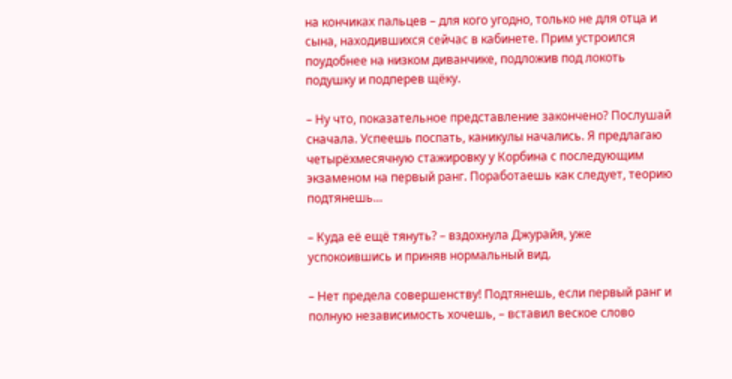на кончиках пальцев – для кого угодно, только не для отца и сына, находившихся сейчас в кабинете. Прим устроился поудобнее на низком диванчике, подложив под локоть подушку и подперев щёку.

– Ну что, показательное представление закончено? Послушай сначала. Успеешь поспать, каникулы начались. Я предлагаю четырёхмесячную стажировку у Корбина с последующим экзаменом на первый ранг. Поработаешь как следует, теорию подтянешь…

– Куда её ещё тянуть? – вздохнула Джурайя, уже успокоившись и приняв нормальный вид.

– Нет предела совершенству! Подтянешь, если первый ранг и полную независимость хочешь, – вставил веское слово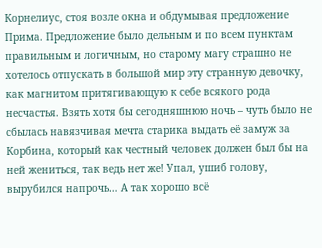Корнелиус, стоя возле окна и обдумывая предложение Прима. Предложение было дельным и по всем пунктам правильным и логичным, но старому магу страшно не хотелось отпускать в большой мир эту странную девочку, как магнитом притягивающую к себе всякого рода несчастья. Взять хотя бы сегодняшнюю ночь – чуть было не сбылась навязчивая мечта старика выдать её замуж за Корбина, который как честный человек должен был бы на ней жениться, так ведь нет же! Упал, ушиб голову, вырубился напрочь… А так хорошо всё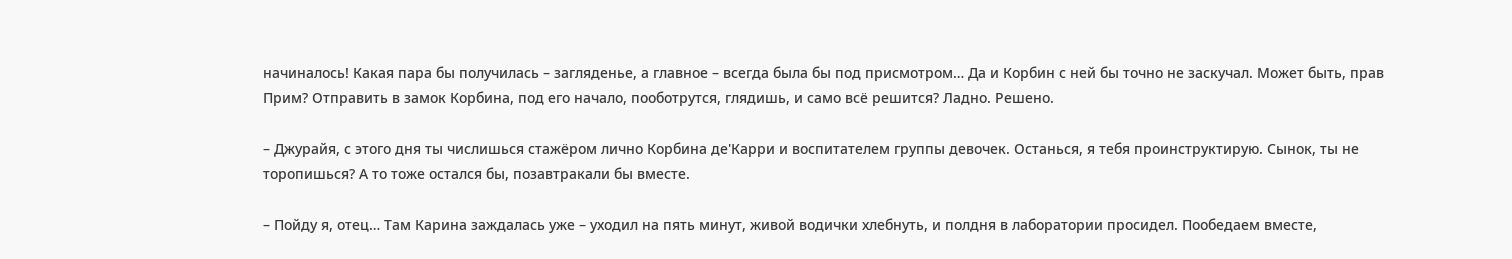начиналось! Какая пара бы получилась – загляденье, а главное – всегда была бы под присмотром… Да и Корбин с ней бы точно не заскучал. Может быть, прав Прим? Отправить в замок Корбина, под его начало, пооботрутся, глядишь, и само всё решится? Ладно. Решено.

– Джурайя, с этого дня ты числишься стажёром лично Корбина де'Карри и воспитателем группы девочек. Останься, я тебя проинструктирую. Сынок, ты не торопишься? А то тоже остался бы, позавтракали бы вместе.

– Пойду я, отец… Там Карина заждалась уже – уходил на пять минут, живой водички хлебнуть, и полдня в лаборатории просидел. Пообедаем вместе,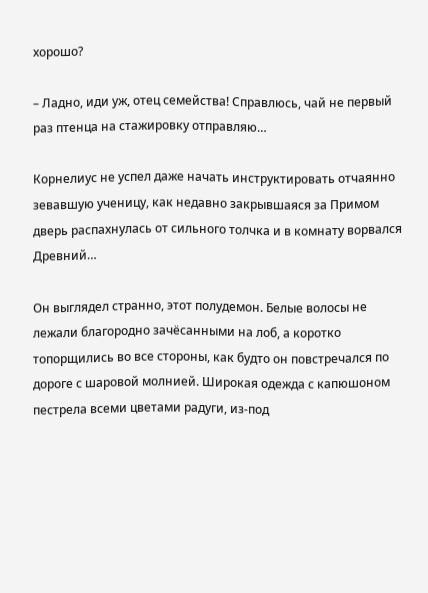хорошо?

– Ладно, иди уж, отец семейства! Справлюсь, чай не первый раз птенца на стажировку отправляю…

Корнелиус не успел даже начать инструктировать отчаянно зевавшую ученицу, как недавно закрывшаяся за Примом дверь распахнулась от сильного толчка и в комнату ворвался Древний…

Он выглядел странно, этот полудемон. Белые волосы не лежали благородно зачёсанными на лоб, а коротко топорщились во все стороны, как будто он повстречался по дороге с шаровой молнией. Широкая одежда с капюшоном пестрела всеми цветами радуги, из-под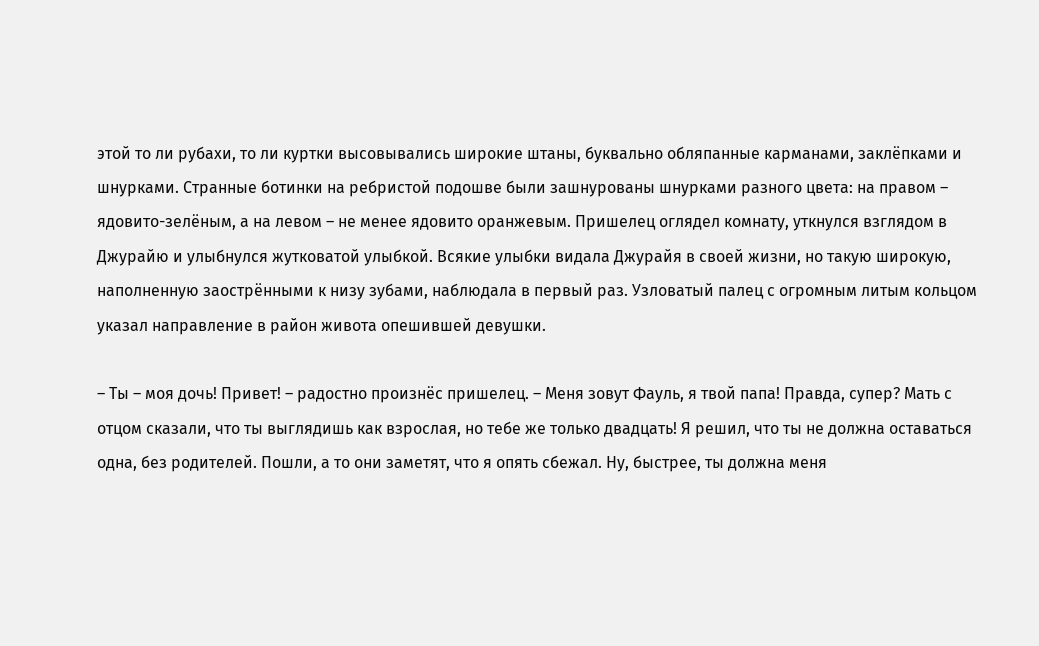этой то ли рубахи, то ли куртки высовывались широкие штаны, буквально обляпанные карманами, заклёпками и шнурками. Странные ботинки на ребристой подошве были зашнурованы шнурками разного цвета: на правом – ядовито-зелёным, а на левом – не менее ядовито оранжевым. Пришелец оглядел комнату, уткнулся взглядом в Джурайю и улыбнулся жутковатой улыбкой. Всякие улыбки видала Джурайя в своей жизни, но такую широкую, наполненную заострёнными к низу зубами, наблюдала в первый раз. Узловатый палец с огромным литым кольцом указал направление в район живота опешившей девушки.

– Ты – моя дочь! Привет! – радостно произнёс пришелец. – Меня зовут Фауль, я твой папа! Правда, супер? Мать с отцом сказали, что ты выглядишь как взрослая, но тебе же только двадцать! Я решил, что ты не должна оставаться одна, без родителей. Пошли, а то они заметят, что я опять сбежал. Ну, быстрее, ты должна меня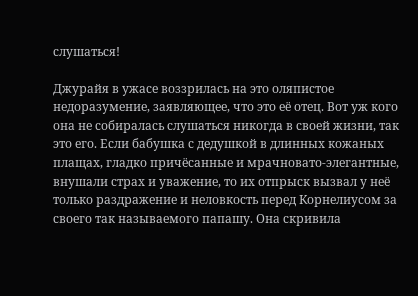слушаться!

Джурайя в ужасе воззрилась на это оляпистое недоразумение, заявляющее, что это её отец. Вот уж кого она не собиралась слушаться никогда в своей жизни, так это его. Если бабушка с дедушкой в длинных кожаных плащах, гладко причёсанные и мрачновато-элегантные, внушали страх и уважение, то их отпрыск вызвал у неё только раздражение и неловкость перед Корнелиусом за своего так называемого папашу. Она скривила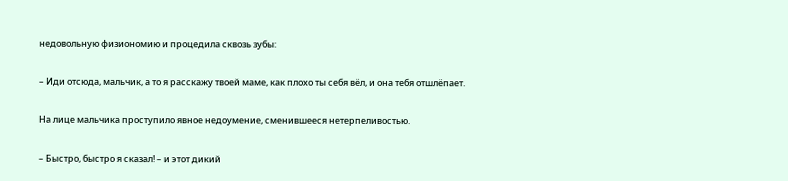недовольную физиономию и процедила сквозь зубы:

– Иди отсюда, мальчик, а то я расскажу твоей маме, как плохо ты себя вёл, и она тебя отшлёпает.

На лице мальчика проступило явное недоумение, сменившееся нетерпеливостью.

– Быстро, быстро я сказал! – и этот дикий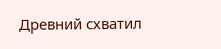Древний схватил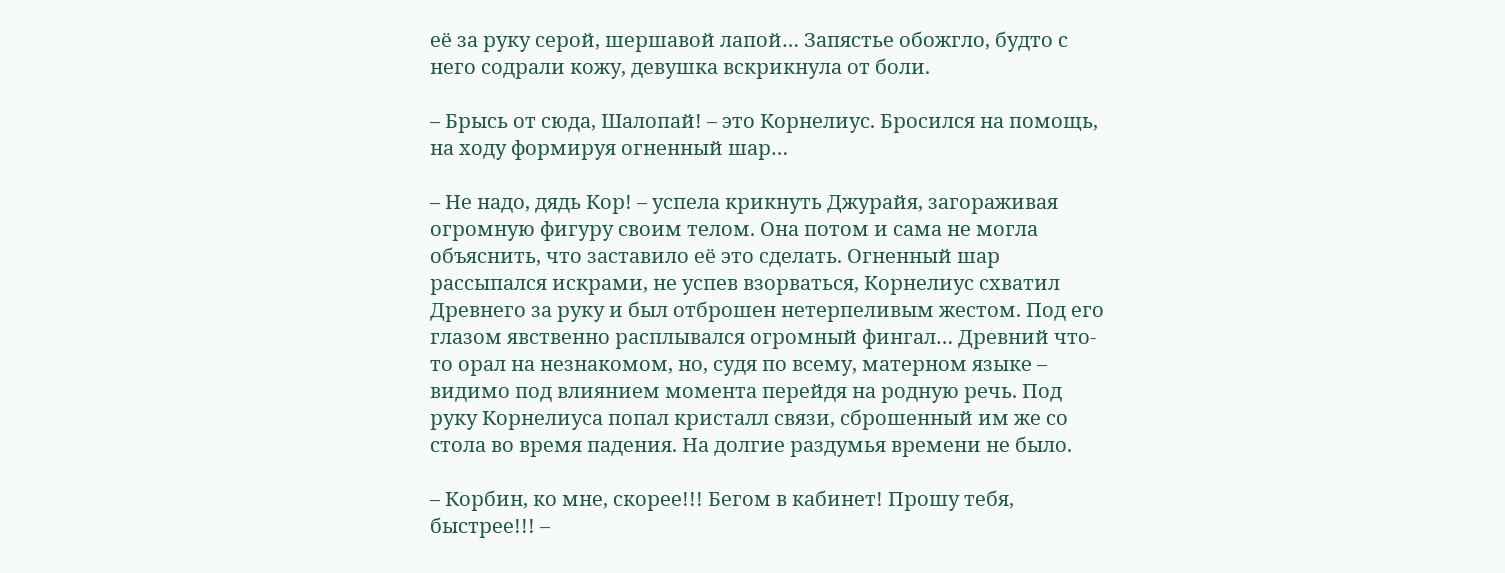её за руку серой, шершавой лапой… Запястье обожгло, будто с него содрали кожу, девушка вскрикнула от боли.

– Брысь от сюда, Шалопай! – это Корнелиус. Бросился на помощь, на ходу формируя огненный шар…

– Не надо, дядь Кор! – успела крикнуть Джурайя, загораживая огромную фигуру своим телом. Она потом и сама не могла объяснить, что заставило её это сделать. Огненный шар рассыпался искрами, не успев взорваться, Корнелиус схватил Древнего за руку и был отброшен нетерпеливым жестом. Под его глазом явственно расплывался огромный фингал… Древний что-то орал на незнакомом, но, судя по всему, матерном языке – видимо под влиянием момента перейдя на родную речь. Под руку Корнелиуса попал кристалл связи, сброшенный им же со стола во время падения. На долгие раздумья времени не было.

– Корбин, ко мне, скорее!!! Бегом в кабинет! Прошу тебя, быстрее!!! –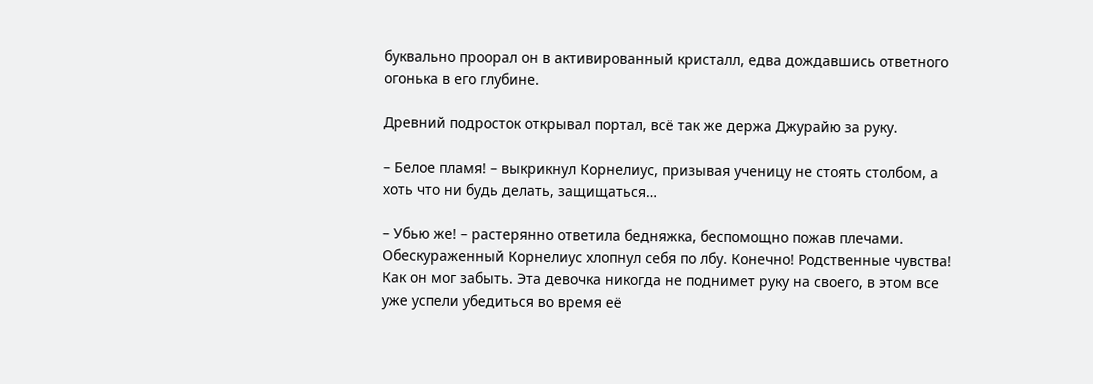буквально проорал он в активированный кристалл, едва дождавшись ответного огонька в его глубине.

Древний подросток открывал портал, всё так же держа Джурайю за руку.

– Белое пламя! – выкрикнул Корнелиус, призывая ученицу не стоять столбом, а хоть что ни будь делать, защищаться…

– Убью же! – растерянно ответила бедняжка, беспомощно пожав плечами. Обескураженный Корнелиус хлопнул себя по лбу. Конечно! Родственные чувства! Как он мог забыть. Эта девочка никогда не поднимет руку на своего, в этом все уже успели убедиться во время её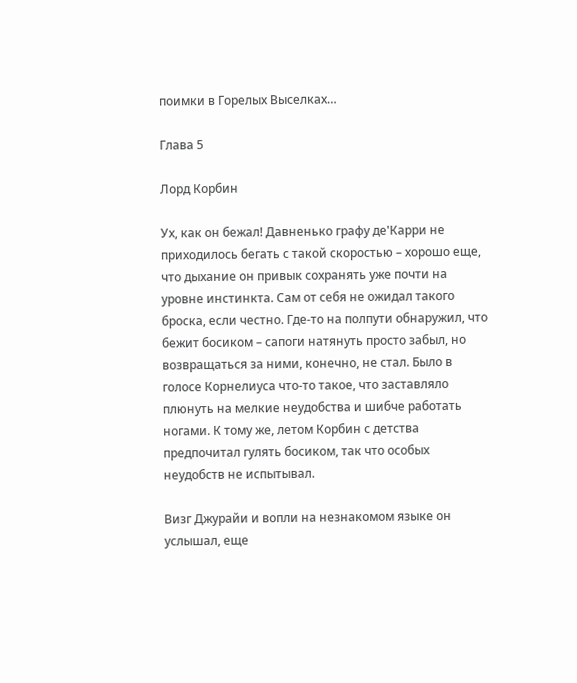поимки в Горелых Выселках…

Глава 5

Лорд Корбин

Ух, как он бежал! Давненько графу де'Карри не приходилось бегать с такой скоростью – хорошо еще, что дыхание он привык сохранять уже почти на уровне инстинкта. Сам от себя не ожидал такого броска, если честно. Где-то на полпути обнаружил, что бежит босиком – сапоги натянуть просто забыл, но возвращаться за ними, конечно, не стал. Было в голосе Корнелиуса что-то такое, что заставляло плюнуть на мелкие неудобства и шибче работать ногами. К тому же, летом Корбин с детства предпочитал гулять босиком, так что особых неудобств не испытывал.

Визг Джурайи и вопли на незнакомом языке он услышал, еще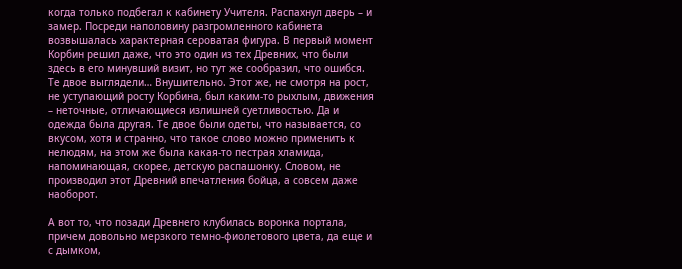когда только подбегал к кабинету Учителя. Распахнул дверь – и замер. Посреди наполовину разгромленного кабинета возвышалась характерная сероватая фигура. В первый момент Корбин решил даже, что это один из тех Древних, что были здесь в его минувший визит, но тут же сообразил, что ошибся. Те двое выглядели… Внушительно. Этот же, не смотря на рост, не уступающий росту Корбина, был каким-то рыхлым, движения – неточные, отличающиеся излишней суетливостью. Да и одежда была другая. Те двое были одеты, что называется, со вкусом, хотя и странно, что такое слово можно применить к нелюдям, на этом же была какая-то пестрая хламида, напоминающая, скорее, детскую распашонку. Словом, не производил этот Древний впечатления бойца, а совсем даже наоборот.

А вот то, что позади Древнего клубилась воронка портала, причем довольно мерзкого темно-фиолетового цвета, да еще и с дымком,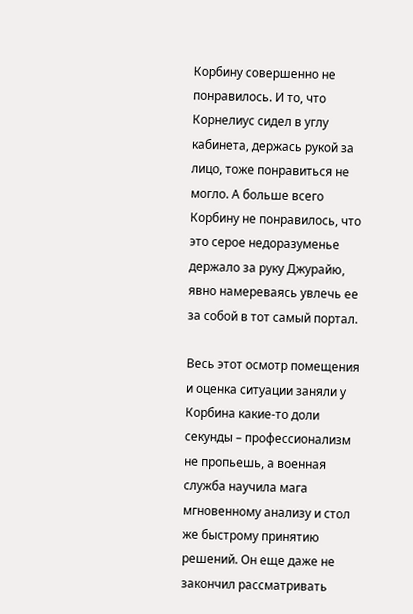Корбину совершенно не понравилось. И то, что Корнелиус сидел в углу кабинета, держась рукой за лицо, тоже понравиться не могло. А больше всего Корбину не понравилось, что это серое недоразуменье держало за руку Джурайю, явно намереваясь увлечь ее за собой в тот самый портал.

Весь этот осмотр помещения и оценка ситуации заняли у Корбина какие-то доли секунды – профессионализм не пропьешь, а военная служба научила мага мгновенному анализу и стол же быстрому принятию решений. Он еще даже не закончил рассматривать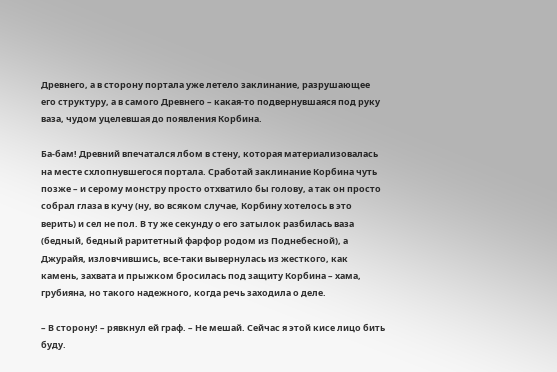Древнего, а в сторону портала уже летело заклинание, разрушающее его структуру, а в самого Древнего – какая-то подвернувшаяся под руку ваза, чудом уцелевшая до появления Корбина.

Ба-бам! Древний впечатался лбом в стену, которая материализовалась на месте схлопнувшегося портала. Сработай заклинание Корбина чуть позже – и серому монстру просто отхватило бы голову, а так он просто собрал глаза в кучу (ну, во всяком случае, Корбину хотелось в это верить) и сел не пол. В ту же секунду о его затылок разбилась ваза (бедный, бедный раритетный фарфор родом из Поднебесной), а Джурайя, изловчившись, все-таки вывернулась из жесткого, как камень, захвата и прыжком бросилась под защиту Корбина – хама, грубияна, но такого надежного, когда речь заходила о деле.

– В сторону! – рявкнул ей граф. – Не мешай. Сейчас я этой кисе лицо бить буду.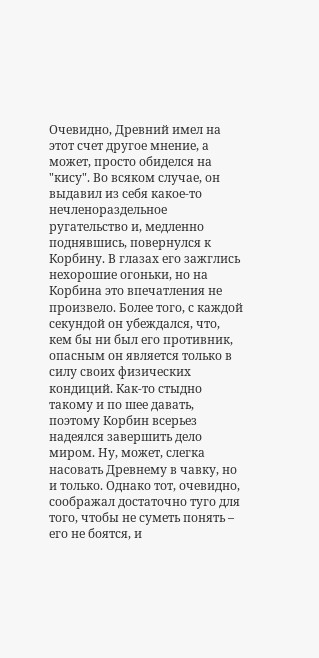Очевидно, Древний имел на этот счет другое мнение, а может, просто обиделся на "кису". Во всяком случае, он выдавил из себя какое-то нечленораздельное ругательство и, медленно поднявшись, повернулся к Корбину. В глазах его зажглись нехорошие огоньки, но на Корбина это впечатления не произвело. Более того, с каждой секундой он убеждался, что, кем бы ни был его противник, опасным он является только в силу своих физических кондиций. Как-то стыдно такому и по шее давать, поэтому Корбин всерьез надеялся завершить дело миром. Ну, может, слегка насовать Древнему в чавку, но и только. Однако тот, очевидно, соображал достаточно туго для того, чтобы не суметь понять – его не боятся, и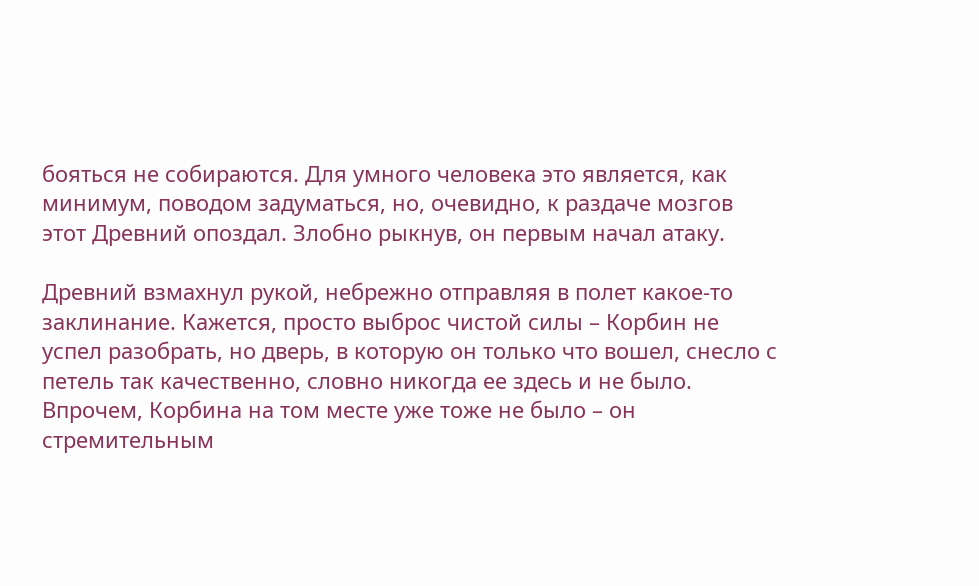бояться не собираются. Для умного человека это является, как минимум, поводом задуматься, но, очевидно, к раздаче мозгов этот Древний опоздал. Злобно рыкнув, он первым начал атаку.

Древний взмахнул рукой, небрежно отправляя в полет какое-то заклинание. Кажется, просто выброс чистой силы – Корбин не успел разобрать, но дверь, в которую он только что вошел, снесло с петель так качественно, словно никогда ее здесь и не было. Впрочем, Корбина на том месте уже тоже не было – он стремительным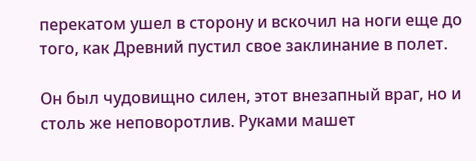перекатом ушел в сторону и вскочил на ноги еще до того, как Древний пустил свое заклинание в полет.

Он был чудовищно силен, этот внезапный враг, но и столь же неповоротлив. Руками машет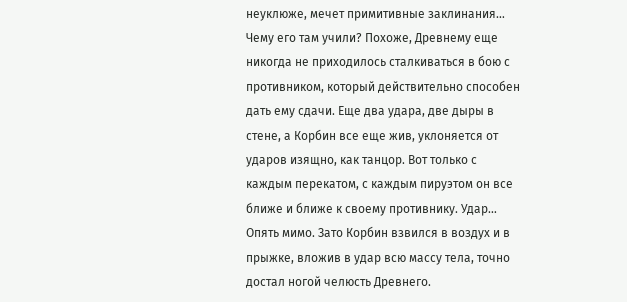неуклюже, мечет примитивные заклинания… Чему его там учили? Похоже, Древнему еще никогда не приходилось сталкиваться в бою с противником, который действительно способен дать ему сдачи. Еще два удара, две дыры в стене, а Корбин все еще жив, уклоняется от ударов изящно, как танцор. Вот только с каждым перекатом, с каждым пируэтом он все ближе и ближе к своему противнику. Удар… Опять мимо. Зато Корбин взвился в воздух и в прыжке, вложив в удар всю массу тела, точно достал ногой челюсть Древнего.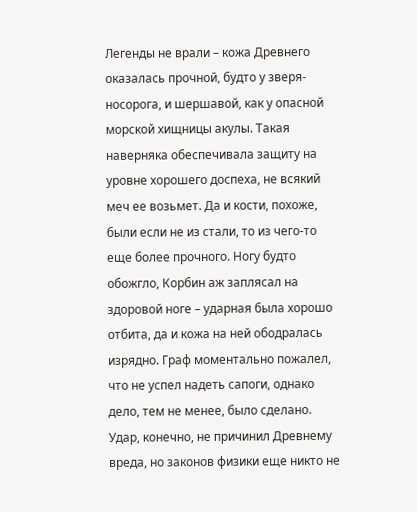Легенды не врали – кожа Древнего оказалась прочной, будто у зверя-носорога, и шершавой, как у опасной морской хищницы акулы. Такая наверняка обеспечивала защиту на уровне хорошего доспеха, не всякий меч ее возьмет. Да и кости, похоже, были если не из стали, то из чего-то еще более прочного. Ногу будто обожгло, Корбин аж заплясал на здоровой ноге – ударная была хорошо отбита, да и кожа на ней ободралась изрядно. Граф моментально пожалел, что не успел надеть сапоги, однако дело, тем не менее, было сделано. Удар, конечно, не причинил Древнему вреда, но законов физики еще никто не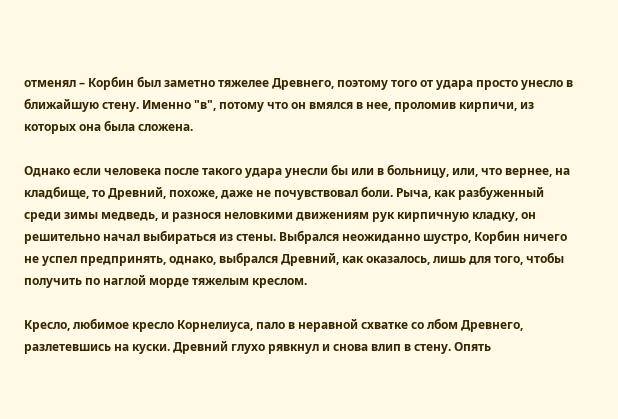отменял – Корбин был заметно тяжелее Древнего, поэтому того от удара просто унесло в ближайшую стену. Именно "в", потому что он вмялся в нее, проломив кирпичи, из которых она была сложена.

Однако если человека после такого удара унесли бы или в больницу, или, что вернее, на кладбище, то Древний, похоже, даже не почувствовал боли. Рыча, как разбуженный среди зимы медведь, и разнося неловкими движениям рук кирпичную кладку, он решительно начал выбираться из стены. Выбрался неожиданно шустро, Корбин ничего не успел предпринять, однако, выбрался Древний, как оказалось, лишь для того, чтобы получить по наглой морде тяжелым креслом.

Кресло, любимое кресло Корнелиуса, пало в неравной схватке со лбом Древнего, разлетевшись на куски. Древний глухо рявкнул и снова влип в стену. Опять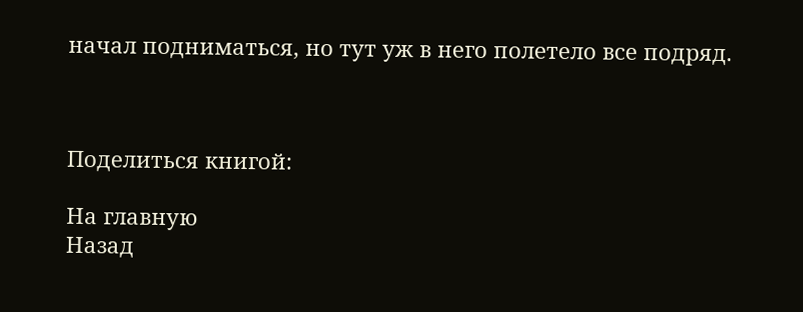начал подниматься, но тут уж в него полетело все подряд.



Поделиться книгой:

На главную
Назад